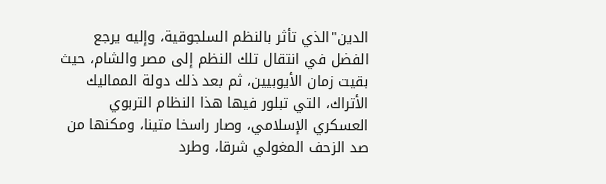الدين"الذي تأثر بالنظم السلجوقية، وإليه يرجع الفضل في انتقال تلك النظم إلى مصر والشام، حيث بقيت زمان الأيوبيين، ثم بعد ذلك دولة المماليك الأتراك، التي تبلور فيها هذا النظام التربوي العسكري الإسلامي، وصار راسخا متينا، ومكنها من صد الزحف المغولي شرقا، وطرد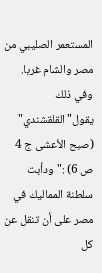المستعمر الصليبي من مصر والشام غربا. وفي ذلك يقول"القلقشندي" (صبح الأعشى ج 4 ص 6) :"ودأبت سلطنة المماليك في مصر على أن تنقل عن كل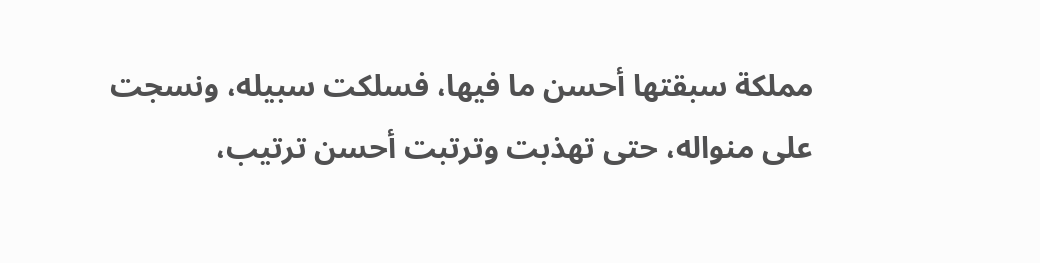مملكة سبقتها أحسن ما فيها، فسلكت سبيله، ونسجت على منواله، حتى تهذبت وترتبت أحسن ترتيب،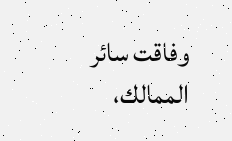وفاقت سائر الممالك،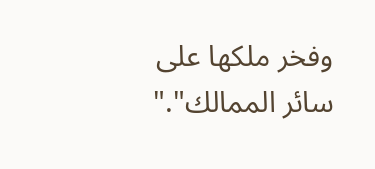وفخر ملكها على سائر الممالك"."